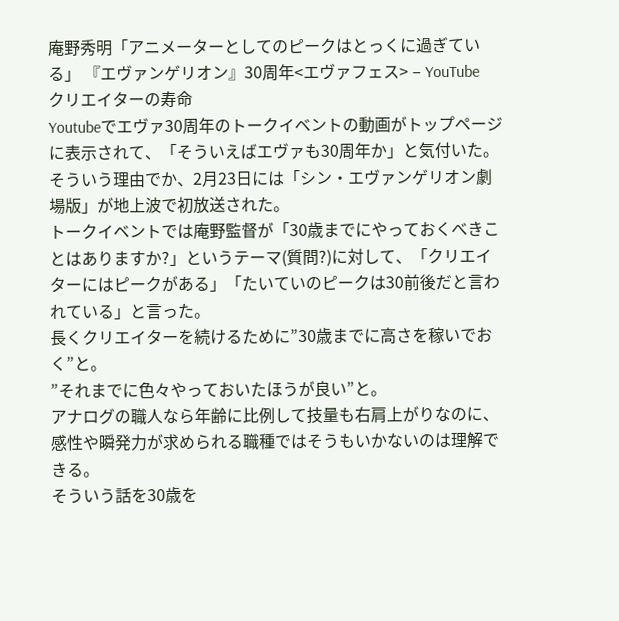庵野秀明「アニメーターとしてのピークはとっくに過ぎている」 『エヴァンゲリオン』30周年<エヴァフェス> – YouTube
クリエイターの寿命
Youtubeでエヴァ30周年のトークイベントの動画がトップページに表示されて、「そういえばエヴァも30周年か」と気付いた。
そういう理由でか、2月23日には「シン・エヴァンゲリオン劇場版」が地上波で初放送された。
トークイベントでは庵野監督が「30歳までにやっておくべきことはありますか?」というテーマ(質問?)に対して、「クリエイターにはピークがある」「たいていのピークは30前後だと言われている」と言った。
長くクリエイターを続けるために”30歳までに高さを稼いでおく”と。
”それまでに色々やっておいたほうが良い”と。
アナログの職人なら年齢に比例して技量も右肩上がりなのに、感性や瞬発力が求められる職種ではそうもいかないのは理解できる。
そういう話を30歳を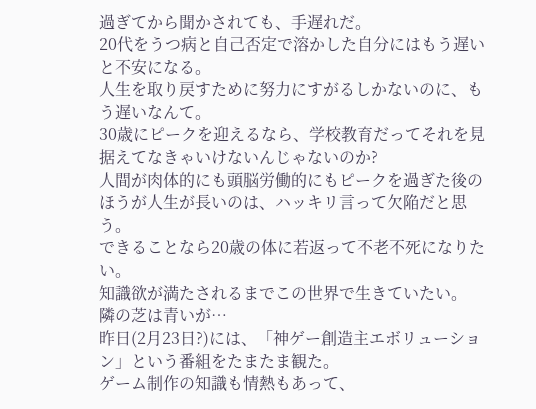過ぎてから聞かされても、手遅れだ。
20代をうつ病と自己否定で溶かした自分にはもう遅いと不安になる。
人生を取り戻すために努力にすがるしかないのに、もう遅いなんて。
30歳にピークを迎えるなら、学校教育だってそれを見据えてなきゃいけないんじゃないのか?
人間が肉体的にも頭脳労働的にもピークを過ぎた後のほうが人生が長いのは、ハッキリ言って欠陥だと思う。
できることなら20歳の体に若返って不老不死になりたい。
知識欲が満たされるまでこの世界で生きていたい。
隣の芝は青いが…
昨日(2月23日?)には、「神ゲー創造主エボリューション」という番組をたまたま観た。
ゲーム制作の知識も情熱もあって、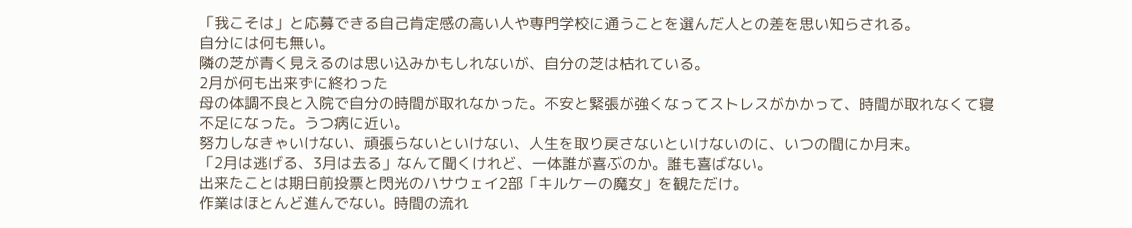「我こそは」と応募できる自己肯定感の高い人や専門学校に通うことを選んだ人との差を思い知らされる。
自分には何も無い。
隣の芝が青く見えるのは思い込みかもしれないが、自分の芝は枯れている。
2月が何も出来ずに終わった
母の体調不良と入院で自分の時間が取れなかった。不安と緊張が強くなってストレスがかかって、時間が取れなくて寝不足になった。うつ病に近い。
努力しなきゃいけない、頑張らないといけない、人生を取り戻さないといけないのに、いつの間にか月末。
「2月は逃げる、3月は去る」なんて聞くけれど、一体誰が喜ぶのか。誰も喜ばない。
出来たことは期日前投票と閃光のハサウェイ2部「キルケーの魔女」を観ただけ。
作業はほとんど進んでない。時間の流れ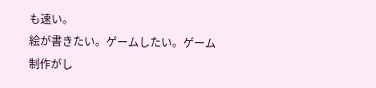も速い。
絵が書きたい。ゲームしたい。ゲーム制作がし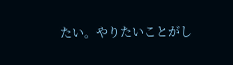たい。やりたいことがし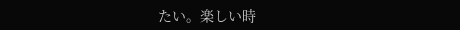たい。楽しい時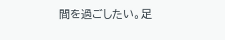間を過ごしたい。足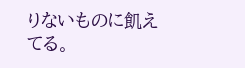りないものに飢えてる。